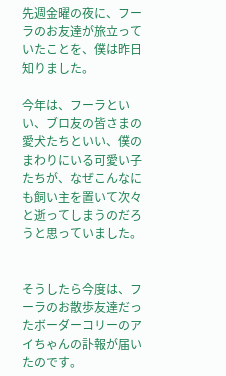先週金曜の夜に、フーラのお友達が旅立っていたことを、僕は昨日知りました。

今年は、フーラといい、ブロ友の皆さまの愛犬たちといい、僕のまわりにいる可愛い子たちが、なぜこんなにも飼い主を置いて次々と逝ってしまうのだろうと思っていました。


そうしたら今度は、フーラのお散歩友達だったボーダーコリーのアイちゃんの訃報が届いたのです。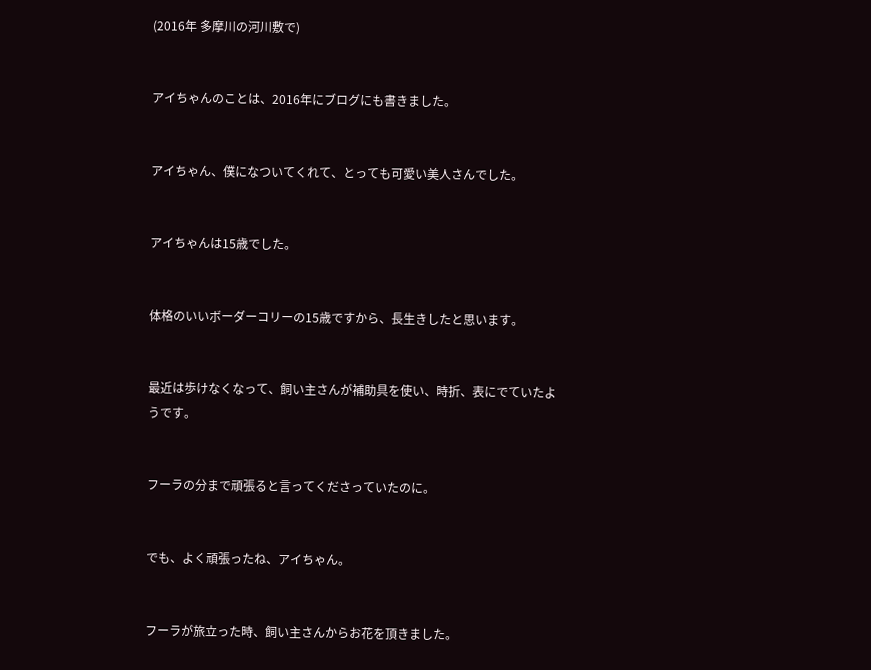(2016年 多摩川の河川敷で)


アイちゃんのことは、2016年にブログにも書きました。


アイちゃん、僕になついてくれて、とっても可愛い美人さんでした。


アイちゃんは15歳でした。


体格のいいボーダーコリーの15歳ですから、長生きしたと思います。


最近は歩けなくなって、飼い主さんが補助具を使い、時折、表にでていたようです。


フーラの分まで頑張ると言ってくださっていたのに。


でも、よく頑張ったね、アイちゃん。


フーラが旅立った時、飼い主さんからお花を頂きました。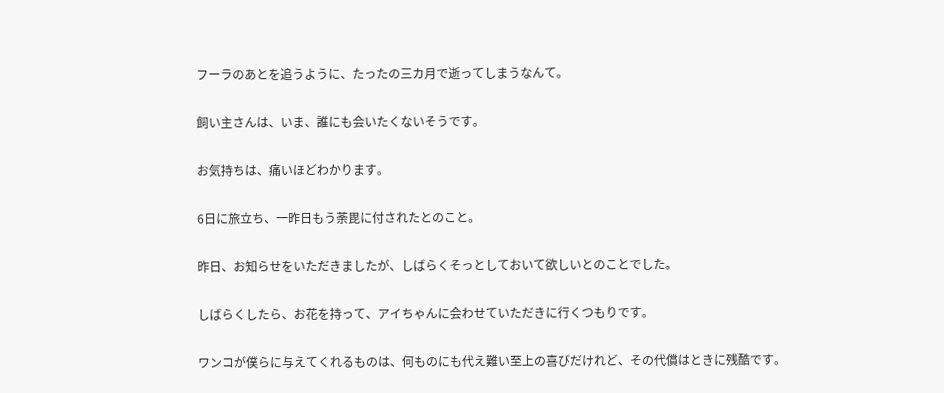フーラのあとを追うように、たったの三カ月で逝ってしまうなんて。


飼い主さんは、いま、誰にも会いたくないそうです。


お気持ちは、痛いほどわかります。


6日に旅立ち、一昨日もう荼毘に付されたとのこと。


昨日、お知らせをいただきましたが、しばらくそっとしておいて欲しいとのことでした。


しばらくしたら、お花を持って、アイちゃんに会わせていただきに行くつもりです。


ワンコが僕らに与えてくれるものは、何ものにも代え難い至上の喜びだけれど、その代償はときに残酷です。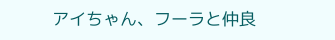アイちゃん、フーラと仲良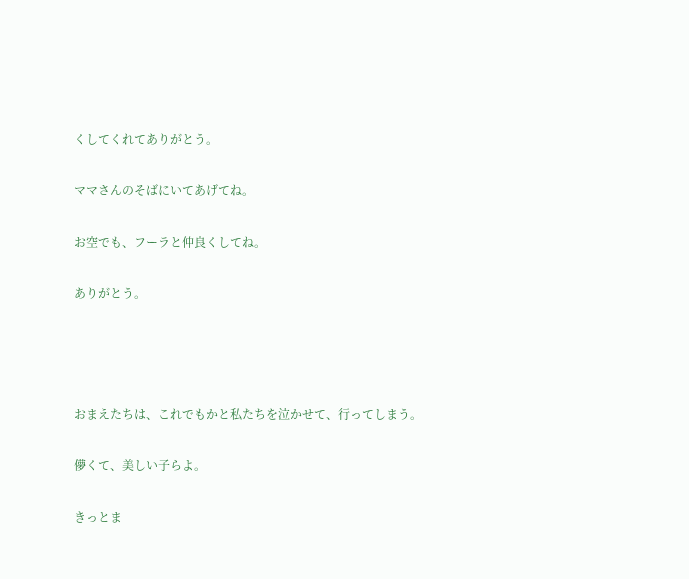くしてくれてありがとう。


ママさんのそばにいてあげてね。


お空でも、フーラと仲良くしてね。


ありがとう。






おまえたちは、これでもかと私たちを泣かせて、行ってしまう。


儚くて、美しい子らよ。


きっとま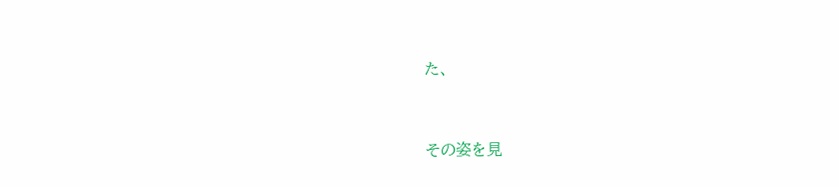た、


その姿を見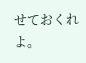せておくれよ。